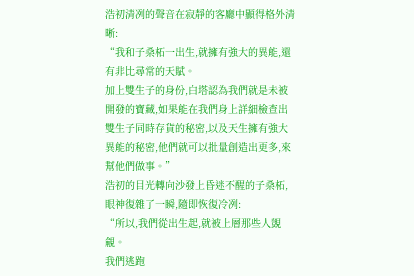浩初清冽的聲音在寂靜的客廳中顯得格外清晰:
“我和子桑柘一出生,就擁有強大的異能,還有非比尋常的天賦。
加上雙生子的身份,白塔認為我們就是未被開發的寶藏,如果能在我們身上詳細檢查出雙生子同時存貨的秘密,以及天生擁有強大異能的秘密,他們就可以批量創造出更多,來幫他們做事。”
浩初的目光轉向沙發上昏迷不醒的子桑柘,眼神復雜了一瞬,隨即恢復冷冽:
“所以,我們從出生起,就被上層那些人覬覦。
我們逃跑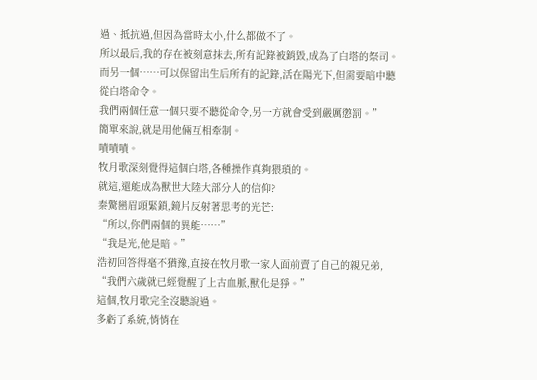過、抵抗過,但因為當時太小,什么都做不了。
所以最后,我的存在被刻意抹去,所有記錄被銷毀,成為了白塔的祭司。
而另一個……可以保留出生后所有的記錄,活在陽光下,但需要暗中聽從白塔命令。
我們兩個任意一個只要不聽從命令,另一方就會受到嚴厲懲罰。”
簡單來說,就是用他倆互相牽制。
嘖嘖嘖。
牧月歌深刻覺得這個白塔,各種操作真夠猥瑣的。
就這,還能成為獸世大陸大部分人的信仰?
秦驚巒眉頭緊鎖,鏡片反射著思考的光芒:
“所以,你們兩個的異能……”
“我是光,他是暗。”
浩初回答得毫不猶豫,直接在牧月歌一家人面前賣了自己的親兄弟,
“我們六歲就已經覺醒了上古血脈,獸化是猙。”
這個,牧月歌完全沒聽說過。
多虧了系統,悄悄在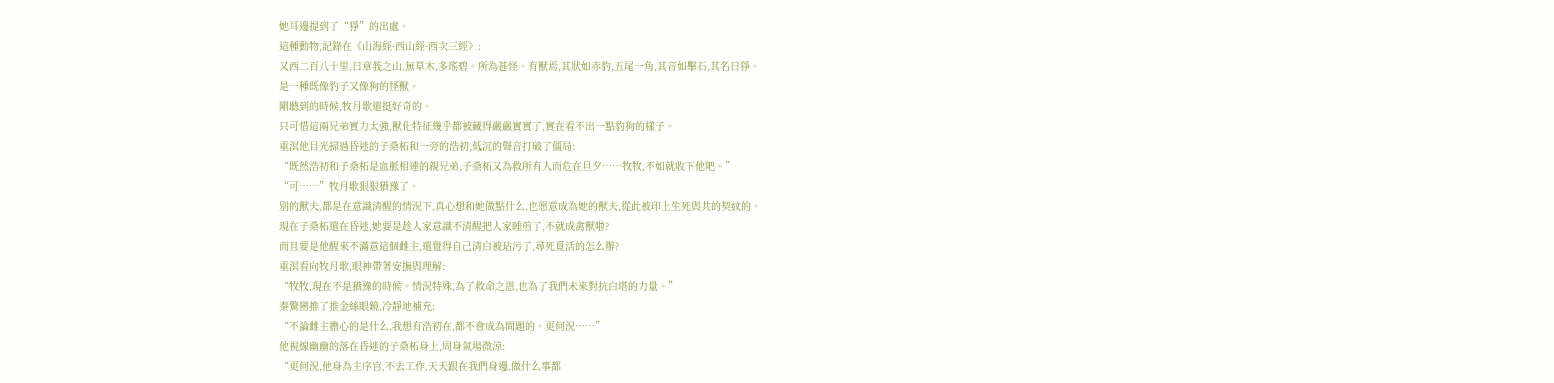她耳邊提到了“猙”的出處。
這種動物,記錄在《山海經·西山經·西次三經》:
又西二百八十里,曰章莪之山,無草木,多瑤碧。所為甚怪。有獸焉,其狀如赤豹,五尾一角,其音如擊石,其名曰猙。
是一種既像豹子又像狗的怪獸。
剛聽到的時候,牧月歌還挺好奇的。
只可惜這兩兄弟實力太強,獸化特征幾乎都被藏得嚴嚴實實了,實在看不出一點豹狗的樣子。
重溟他目光掃過昏迷的子桑柘和一旁的浩初,低沉的聲音打破了僵局:
“既然浩初和子桑柘是血脈相連的親兄弟,子桑柘又為救所有人而危在旦夕……牧牧,不如就收下他吧。”
“可……”牧月歌狠狠猶豫了。
別的獸夫,都是在意識清醒的情況下,真心想和她做點什么,也愿意成為她的獸夫,從此被印上生死與共的契紋的。
現在子桑柘還在昏迷,她要是趁人家意識不清醒把人家睡煎了,不就成禽獸啦?
而且要是他醒來不滿意這個雌主,還覺得自己清白被玷污了,尋死覓活的怎么辦?
重溟看向牧月歌,眼神帶著安撫與理解:
“牧牧,現在不是猶豫的時候。情況特殊,為了救命之恩,也為了我們未來對抗白塔的力量。”
秦驚巒推了推金絲眼鏡,冷靜地補充:
“不論雌主擔心的是什么,我想有浩初在,都不會成為問題的。更何況……”
他視線幽幽的落在昏迷的子桑柘身上,周身氣場微涼:
“更何況,他身為主序官,不去工作,天天跟在我們身邊,做什么事都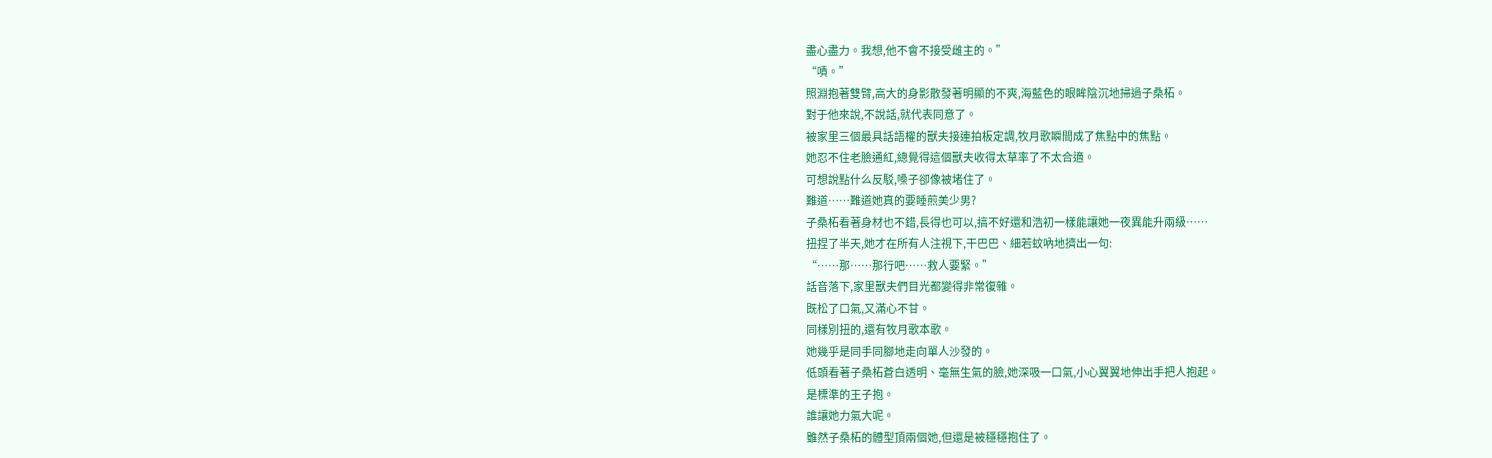盡心盡力。我想,他不會不接受雌主的。”
“嘖。”
照淵抱著雙臂,高大的身影散發著明顯的不爽,海藍色的眼眸陰沉地掃過子桑柘。
對于他來說,不說話,就代表同意了。
被家里三個最具話語權的獸夫接連拍板定調,牧月歌瞬間成了焦點中的焦點。
她忍不住老臉通紅,總覺得這個獸夫收得太草率了不太合適。
可想說點什么反駁,嗓子卻像被堵住了。
難道……難道她真的要睡煎美少男?
子桑柘看著身材也不錯,長得也可以,搞不好還和浩初一樣能讓她一夜異能升兩級……
扭捏了半天,她才在所有人注視下,干巴巴、細若蚊吶地擠出一句:
“……那……那行吧……救人要緊。”
話音落下,家里獸夫們目光都變得非常復雜。
既松了口氣,又滿心不甘。
同樣別扭的,還有牧月歌本歌。
她幾乎是同手同腳地走向單人沙發的。
低頭看著子桑柘蒼白透明、毫無生氣的臉,她深吸一口氣,小心翼翼地伸出手把人抱起。
是標準的王子抱。
誰讓她力氣大呢。
雖然子桑柘的體型頂兩個她,但還是被穩穩抱住了。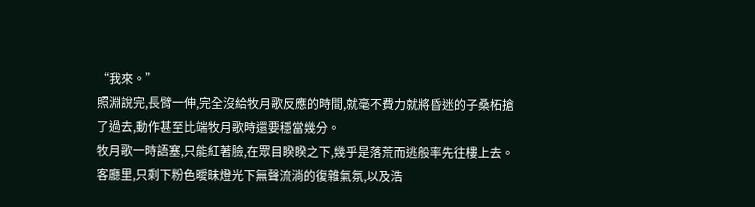“我來。”
照淵說完,長臂一伸,完全沒給牧月歌反應的時間,就毫不費力就將昏迷的子桑柘搶了過去,動作甚至比端牧月歌時還要穩當幾分。
牧月歌一時語塞,只能紅著臉,在眾目睽睽之下,幾乎是落荒而逃般率先往樓上去。
客廳里,只剩下粉色曖昧燈光下無聲流淌的復雜氣氛,以及浩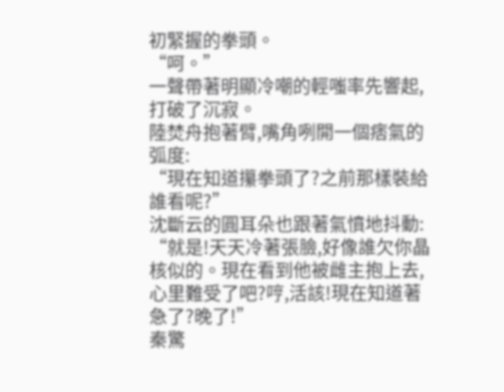初緊握的拳頭。
“呵。”
一聲帶著明顯冷嘲的輕嗤率先響起,打破了沉寂。
陸焚舟抱著臂,嘴角咧開一個痞氣的弧度:
“現在知道攥拳頭了?之前那樣裝給誰看呢?”
沈斷云的圓耳朵也跟著氣憤地抖動:
“就是!天天冷著張臉,好像誰欠你晶核似的。現在看到他被雌主抱上去,心里難受了吧?哼,活該!現在知道著急了?晚了!”
秦驚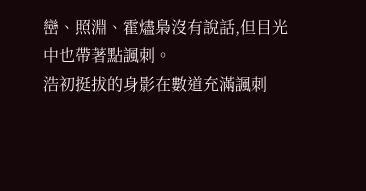巒、照淵、霍燼梟沒有說話,但目光中也帶著點諷刺。
浩初挺拔的身影在數道充滿諷刺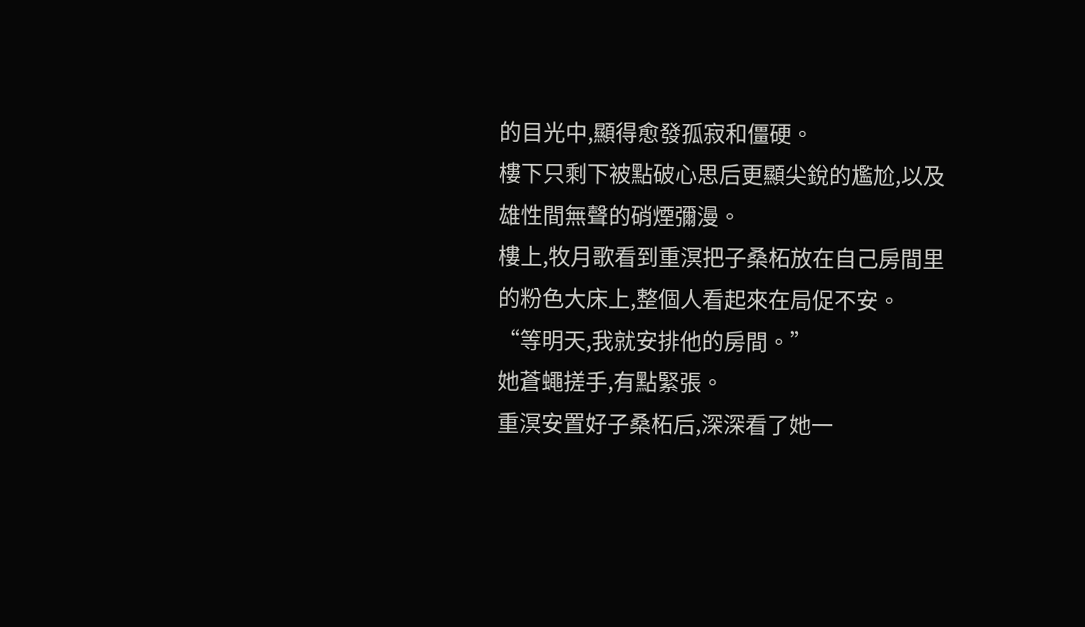的目光中,顯得愈發孤寂和僵硬。
樓下只剩下被點破心思后更顯尖銳的尷尬,以及雄性間無聲的硝煙彌漫。
樓上,牧月歌看到重溟把子桑柘放在自己房間里的粉色大床上,整個人看起來在局促不安。
“等明天,我就安排他的房間。”
她蒼蠅搓手,有點緊張。
重溟安置好子桑柘后,深深看了她一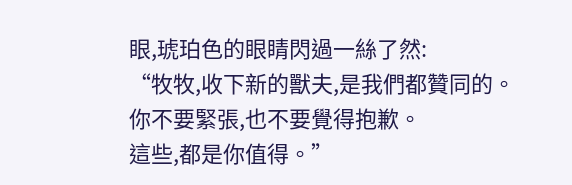眼,琥珀色的眼睛閃過一絲了然:
“牧牧,收下新的獸夫,是我們都贊同的。
你不要緊張,也不要覺得抱歉。
這些,都是你值得。”